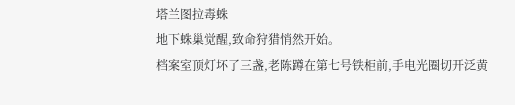塔兰图拉毒蛛
地下蛛巢觉醒,致命狩猎悄然开始。
档案室顶灯坏了三盏,老陈蹲在第七号铁柜前,手电光圈切开泛黄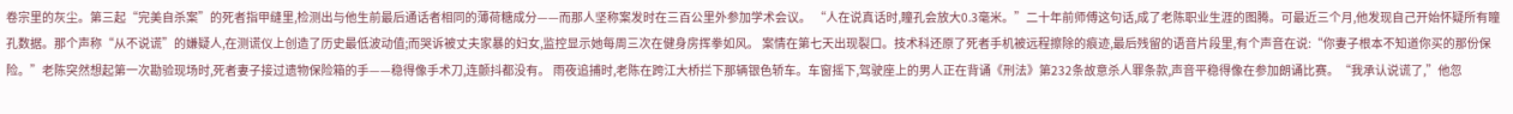卷宗里的灰尘。第三起“完美自杀案”的死者指甲缝里,检测出与他生前最后通话者相同的薄荷糖成分——而那人坚称案发时在三百公里外参加学术会议。 “人在说真话时,瞳孔会放大0.3毫米。”二十年前师傅这句话,成了老陈职业生涯的图腾。可最近三个月,他发现自己开始怀疑所有瞳孔数据。那个声称“从不说谎”的嫌疑人,在测谎仪上创造了历史最低波动值;而哭诉被丈夫家暴的妇女,监控显示她每周三次在健身房挥拳如风。 案情在第七天出现裂口。技术科还原了死者手机被远程擦除的痕迹,最后残留的语音片段里,有个声音在说:“你妻子根本不知道你买的那份保险。”老陈突然想起第一次勘验现场时,死者妻子接过遗物保险箱的手——稳得像手术刀,连颤抖都没有。 雨夜追捕时,老陈在跨江大桥拦下那辆银色轿车。车窗摇下,驾驶座上的男人正在背诵《刑法》第232条故意杀人罪条款,声音平稳得像在参加朗诵比赛。“我承认说谎了,”他忽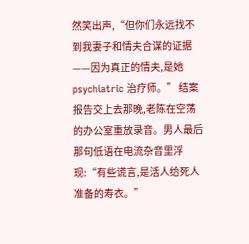然笑出声,“但你们永远找不到我妻子和情夫合谋的证据——因为真正的情夫,是她 psychiatric 治疗师。” 结案报告交上去那晚,老陈在空荡的办公室重放录音。男人最后那句低语在电流杂音里浮现:“有些谎言,是活人给死人准备的寿衣。”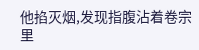他掐灭烟,发现指腹沾着卷宗里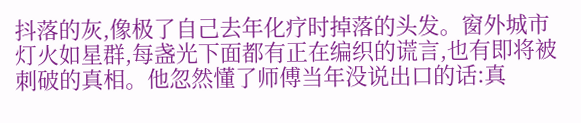抖落的灰,像极了自己去年化疗时掉落的头发。窗外城市灯火如星群,每盏光下面都有正在编织的谎言,也有即将被刺破的真相。他忽然懂了师傅当年没说出口的话:真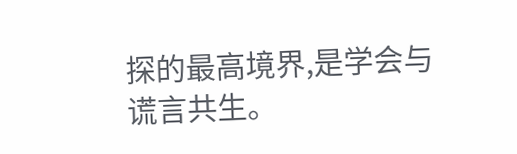探的最高境界,是学会与谎言共生。